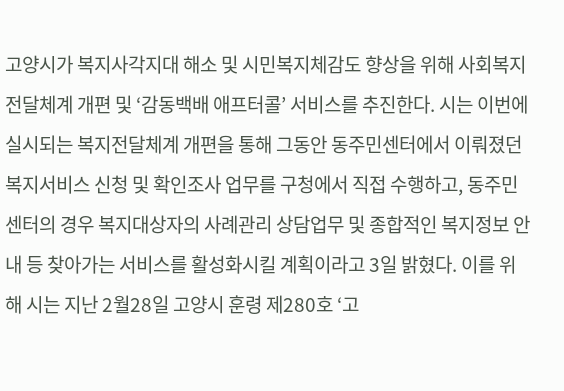고양시가 복지사각지대 해소 및 시민복지체감도 향상을 위해 사회복지전달체계 개편 및 ‘감동백배 애프터콜’ 서비스를 추진한다. 시는 이번에 실시되는 복지전달체계 개편을 통해 그동안 동주민센터에서 이뤄졌던 복지서비스 신청 및 확인조사 업무를 구청에서 직접 수행하고, 동주민센터의 경우 복지대상자의 사례관리 상담업무 및 종합적인 복지정보 안내 등 찾아가는 서비스를 활성화시킬 계획이라고 3일 밝혔다. 이를 위해 시는 지난 2월28일 고양시 훈령 제280호 ‘고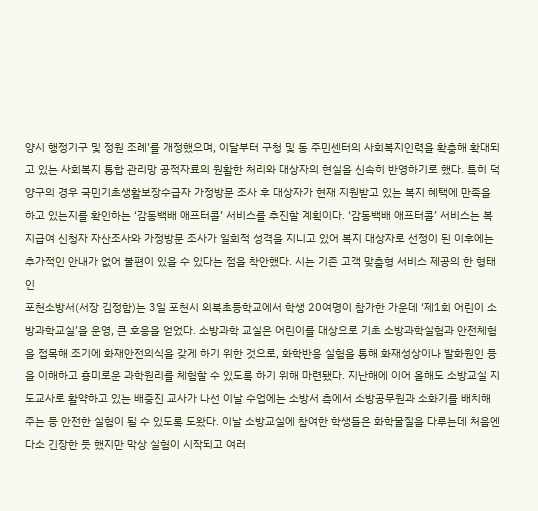양시 행정기구 및 정원 조례’를 개정했으며, 이달부터 구청 및 동 주민센터의 사회복지인력을 확충해 확대되고 있는 사회복지 통합 관리망 공적자료의 원활한 처리와 대상자의 현실을 신속히 반영하기로 했다. 특히 덕양구의 경우 국민기초생활보장수급자 가정방문 조사 후 대상자가 현재 지원받고 있는 복지 혜택에 만족을 하고 있는지를 확인하는 ‘감동백배 애프터콜’ 서비스를 추진할 계획이다. ‘감동백배 애프터콜’ 서비스는 복지급여 신청자 자산조사와 가정방문 조사가 일회적 성격을 지니고 있어 복지 대상자로 선정이 된 이후에는 추가적인 안내가 없어 불편이 있을 수 있다는 점을 착안했다. 시는 기존 고객 맞춤형 서비스 제공의 한 형태인
포천소방서(서장 김정함)는 3일 포천시 외북초등학교에서 학생 20여명이 참가한 가운데 ‘제1회 어린이 소방과학교실’을 운영, 큰 호응을 얻었다. 소방과학 교실은 어린이를 대상으로 기초 소방과학실험과 안전체험을 접목해 조기에 화재안전의식을 갖게 하기 위한 것으로, 화학반응 실험을 통해 화재성상이나 발화원인 등을 이해하고 흥미로운 과학원리를 체험할 수 있도록 하기 위해 마련됐다. 지난해에 이어 올해도 소방교실 지도교사로 활약하고 있는 배중진 교사가 나선 이날 수업에는 소방서 측에서 소방공무원과 소화기를 배치해 주는 등 안전한 실험이 될 수 있도록 도왔다. 이날 소방교실에 참여한 학생들은 화학물질을 다루는데 처음엔 다소 긴장한 듯 했지만 막상 실험이 시작되고 여러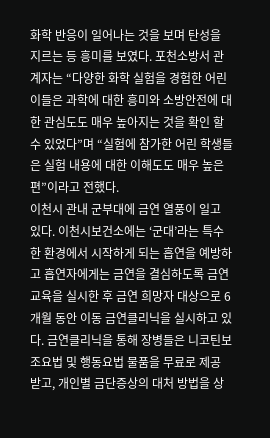화학 반응이 일어나는 것을 보며 탄성을 지르는 등 흥미를 보였다. 포천소방서 관계자는 “다양한 화학 실험을 경험한 어린이들은 과학에 대한 흥미와 소방안전에 대한 관심도도 매우 높아지는 것을 확인 할 수 있었다”며 “실험에 참가한 어린 학생들은 실험 내용에 대한 이해도도 매우 높은 편”이라고 전했다.
이천시 관내 군부대에 금연 열풍이 일고 있다. 이천시보건소에는 ‘군대’라는 특수한 환경에서 시작하게 되는 흡연을 예방하고 흡연자에게는 금연을 결심하도록 금연교육을 실시한 후 금연 희망자 대상으로 6개월 동안 이동 금연클리닉을 실시하고 있다. 금연클리닉을 통해 장병들은 니코틴보조요법 및 행동요법 물품을 무료로 제공 받고, 개인별 금단증상의 대처 방법을 상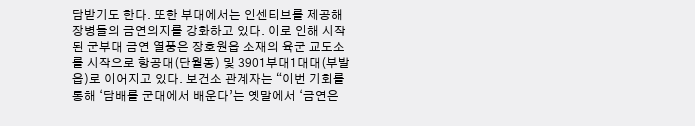담받기도 한다. 또한 부대에서는 인센티브를 제공해 장병들의 금연의지를 강화하고 있다. 이로 인해 시작된 군부대 금연 열풍은 장호원읍 소재의 육군 교도소를 시작으로 항공대(단월동) 및 3901부대1대대(부발읍)로 이어지고 있다. 보건소 관계자는 “이번 기회를 통해 ‘담배를 군대에서 배운다’는 옛말에서 ‘금연은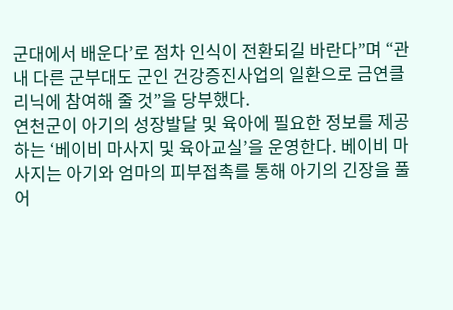군대에서 배운다’로 점차 인식이 전환되길 바란다”며 “관내 다른 군부대도 군인 건강증진사업의 일환으로 금연클리닉에 참여해 줄 것”을 당부했다.
연천군이 아기의 성장발달 및 육아에 필요한 정보를 제공하는 ‘베이비 마사지 및 육아교실’을 운영한다. 베이비 마사지는 아기와 엄마의 피부접촉를 통해 아기의 긴장을 풀어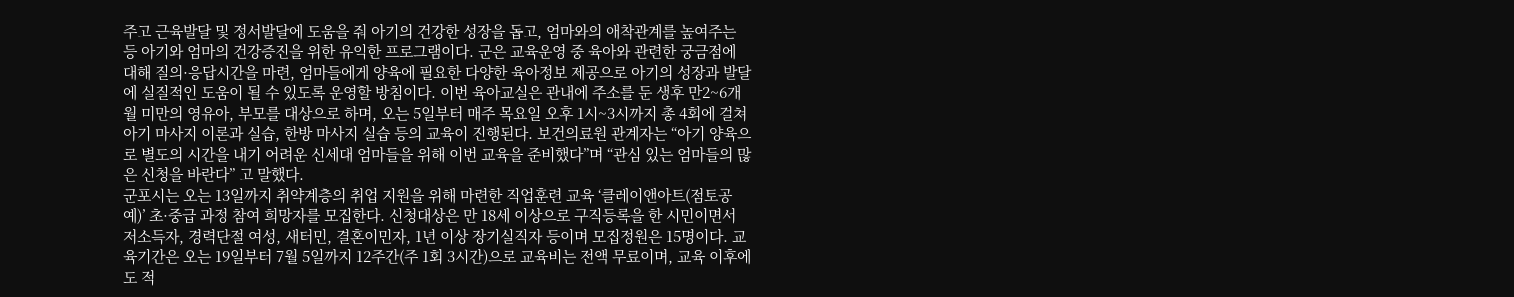주고 근육발달 및 정서발달에 도움을 줘 아기의 건강한 성장을 돕고, 엄마와의 애착관계를 높여주는 등 아기와 엄마의 건강증진을 위한 유익한 프로그램이다. 군은 교육운영 중 육아와 관련한 궁금점에 대해 질의·응답시간을 마련, 엄마들에게 양육에 필요한 다양한 육아정보 제공으로 아기의 성장과 발달에 실질적인 도움이 될 수 있도록 운영할 방침이다. 이번 육아교실은 관내에 주소를 둔 생후 만2~6개월 미만의 영유아, 부모를 대상으로 하며, 오는 5일부터 매주 목요일 오후 1시~3시까지 총 4회에 걸쳐 아기 마사지 이론과 실습, 한방 마사지 실습 등의 교육이 진행된다. 보건의료원 관계자는 “아기 양육으로 별도의 시간을 내기 어려운 신세대 엄마들을 위해 이번 교육을 준비했다”며 “관심 있는 엄마들의 많은 신청을 바란다” 고 말했다.
군포시는 오는 13일까지 취약계층의 취업 지원을 위해 마련한 직업훈련 교육 ‘클레이앤아트(점토공예)’ 초·중급 과정 참여 희망자를 모집한다. 신청대상은 만 18세 이상으로 구직등록을 한 시민이면서 저소득자, 경력단절 여성, 새터민, 결혼이민자, 1년 이상 장기실직자 등이며 모집정원은 15명이다. 교육기간은 오는 19일부터 7월 5일까지 12주간(주 1회 3시간)으로 교육비는 전액 무료이며, 교육 이후에도 적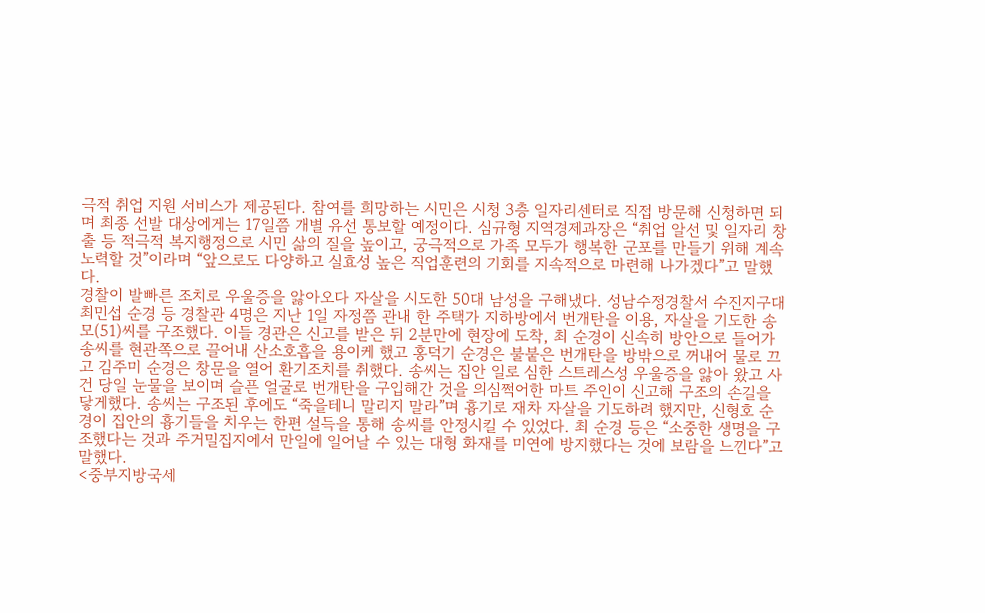극적 취업 지원 서비스가 제공된다. 참여를 희망하는 시민은 시청 3층 일자리센터로 직접 방문해 신청하면 되며 최종 선발 대상에게는 17일쯤 개별 유선 통보할 예정이다. 심규형 지역경제과장은 “취업 알선 및 일자리 창출 등 적극적 복지행정으로 시민 삶의 질을 높이고, 궁극적으로 가족 모두가 행복한 군포를 만들기 위해 계속 노력할 것”이라며 “앞으로도 다양하고 실효성 높은 직업훈련의 기회를 지속적으로 마련해 나가겠다”고 말했다.
경찰이 발빠른 조치로 우울증을 앓아오다 자살을 시도한 50대 남성을 구해냈다. 성남수정경찰서 수진지구대 최민섭 순경 등 경찰관 4명은 지난 1일 자정쯤 관내 한 주택가 지하방에서 번개탄을 이용, 자살을 기도한 송모(51)씨를 구조했다. 이들 경관은 신고를 받은 뒤 2분만에 현장에 도착, 최 순경이 신속히 방안으로 들어가 송씨를 현관쪽으로 끌어내 산소호흡을 용이케 했고 홍덕기 순경은 불붙은 번개탄을 방밖으로 꺼내어 물로 끄고 김주미 순경은 창문을 열어 환기조치를 취했다. 송씨는 집안 일로 심한 스트레스성 우울증을 앓아 왔고 사건 당일 눈물을 보이며 슬픈 얼굴로 번개탄을 구입해간 것을 의심쩍어한 마트 주인이 신고해 구조의 손길을 닿게했다. 송씨는 구조된 후에도 “죽을테니 말리지 말라”며 흉기로 재차 자살을 기도하려 했지만, 신형호 순경이 집안의 흉기들을 치우는 한편 설득을 통해 송씨를 안정시킬 수 있었다. 최 순경 등은 “소중한 생명을 구조했다는 것과 주거밀집지에서 만일에 일어날 수 있는 대형 화재를 미연에 방지했다는 것에 보람을 느낀다”고 말했다.
<중부지방국세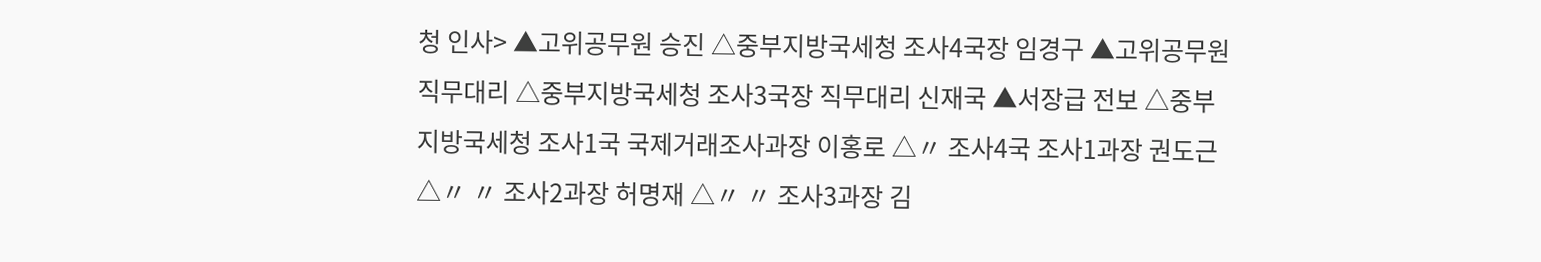청 인사> ▲고위공무원 승진 △중부지방국세청 조사4국장 임경구 ▲고위공무원 직무대리 △중부지방국세청 조사3국장 직무대리 신재국 ▲서장급 전보 △중부지방국세청 조사1국 국제거래조사과장 이홍로 △〃 조사4국 조사1과장 권도근 △〃 〃 조사2과장 허명재 △〃 〃 조사3과장 김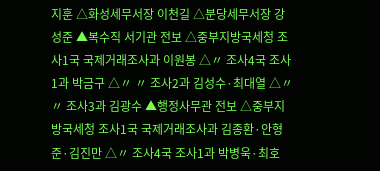지훈 △화성세무서장 이천길 △분당세무서장 강성준 ▲복수직 서기관 전보 △중부지방국세청 조사1국 국제거래조사과 이원봉 △〃 조사4국 조사1과 박금구 △〃 〃 조사2과 김성수·최대열 △〃 〃 조사3과 김광수 ▲행정사무관 전보 △중부지방국세청 조사1국 국제거래조사과 김종환·안형준·김진만 △〃 조사4국 조사1과 박병욱·최호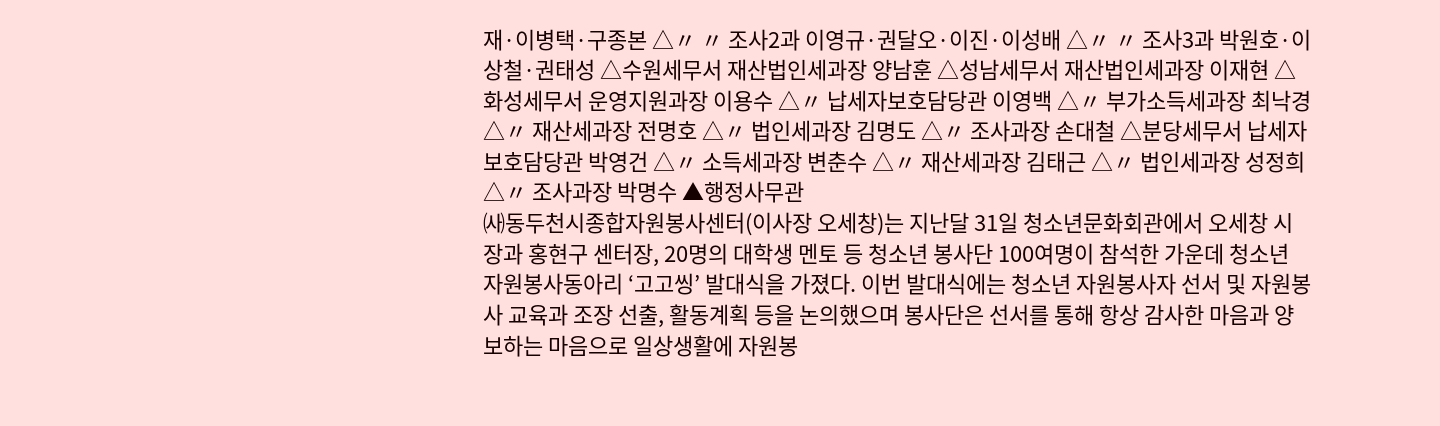재·이병택·구종본 △〃 〃 조사2과 이영규·권달오·이진·이성배 △〃 〃 조사3과 박원호·이상철·권태성 △수원세무서 재산법인세과장 양남훈 △성남세무서 재산법인세과장 이재현 △화성세무서 운영지원과장 이용수 △〃 납세자보호담당관 이영백 △〃 부가소득세과장 최낙경 △〃 재산세과장 전명호 △〃 법인세과장 김명도 △〃 조사과장 손대철 △분당세무서 납세자보호담당관 박영건 △〃 소득세과장 변춘수 △〃 재산세과장 김태근 △〃 법인세과장 성정희 △〃 조사과장 박명수 ▲행정사무관
㈔동두천시종합자원봉사센터(이사장 오세창)는 지난달 31일 청소년문화회관에서 오세창 시장과 홍현구 센터장, 20명의 대학생 멘토 등 청소년 봉사단 100여명이 참석한 가운데 청소년 자원봉사동아리 ‘고고씽’ 발대식을 가졌다. 이번 발대식에는 청소년 자원봉사자 선서 및 자원봉사 교육과 조장 선출, 활동계획 등을 논의했으며 봉사단은 선서를 통해 항상 감사한 마음과 양보하는 마음으로 일상생활에 자원봉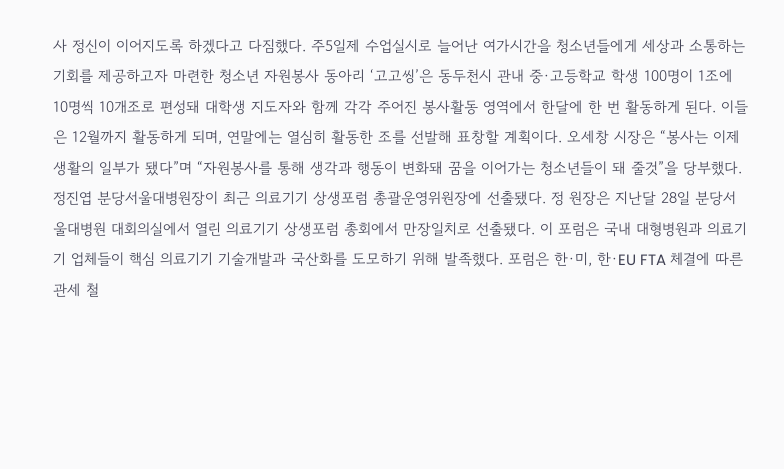사 정신이 이어지도록 하겠다고 다짐했다. 주5일제 수업실시로 늘어난 여가시간을 청소년들에게 세상과 소통하는 기회를 제공하고자 마련한 청소년 자원봉사 동아리 ‘고고씽’은 동두천시 관내 중·고등학교 학생 100명이 1조에 10명씩 10개조로 편성돼 대학생 지도자와 함께 각각 주어진 봉사활동 영역에서 한달에 한 번 활동하게 된다. 이들은 12월까지 활동하게 되며, 연말에는 열심히 활동한 조를 선발해 표창할 계획이다. 오세창 시장은 “봉사는 이제 생활의 일부가 됐다”며 “자원봉사를 통해 생각과 행동이 변화돼 꿈을 이어가는 청소년들이 돼 줄것”을 당부했다.
정진엽 분당서울대병원장이 최근 의료기기 상생포럼 총괄운영위원장에 선출됐다. 정 원장은 지난달 28일 분당서울대병원 대회의실에서 열린 의료기기 상생포럼 총회에서 만장일치로 선출됐다. 이 포럼은 국내 대형병원과 의료기기 업체들이 핵심 의료기기 기술개발과 국산화를 도모하기 위해 발족했다. 포럼은 한·미, 한·EU FTA 체결에 따른 관세 철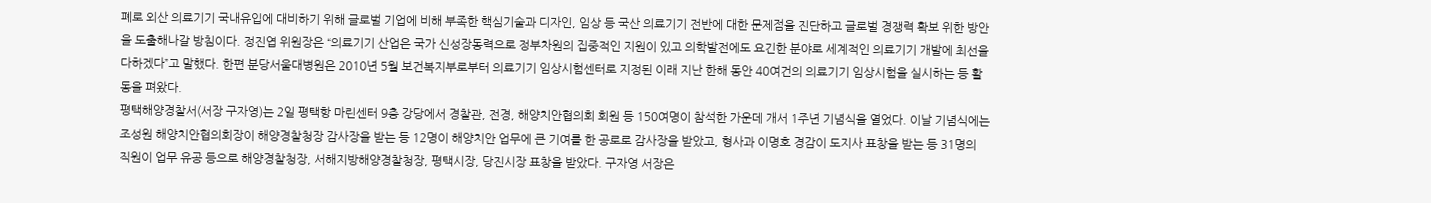폐로 외산 의료기기 국내유입에 대비하기 위해 글로벌 기업에 비해 부족한 핵심기술과 디자인, 임상 등 국산 의료기기 전반에 대한 문제점을 진단하고 글로벌 경쟁력 확보 위한 방안을 도출해나갈 방침이다. 정진엽 위원장은 “의료기기 산업은 국가 신성장동력으로 정부차원의 집중적인 지원이 있고 의학발전에도 요긴한 분야로 세계적인 의료기기 개발에 최선을 다하겠다”고 말했다. 한편 분당서울대병원은 2010년 5월 보건복지부로부터 의료기기 임상시험센터로 지정된 이래 지난 한해 동안 40여건의 의료기기 임상시험을 실시하는 등 활동을 펴왔다.
평택해양경찰서(서장 구자영)는 2일 평택항 마린센터 9층 강당에서 경찰관, 전경, 해양치안협의회 회원 등 150여명이 참석한 가운데 개서 1주년 기념식을 열었다. 이날 기념식에는 조성원 해양치안협의회장이 해양경찰청장 감사장을 받는 등 12명이 해양치안 업무에 큰 기여를 한 공로로 감사장을 받았고, 형사과 이명호 경감이 도지사 표창을 받는 등 31명의 직원이 업무 유공 등으로 해양경찰청장, 서해지방해양경찰청장, 평택시장, 당진시장 표창을 받았다. 구자영 서장은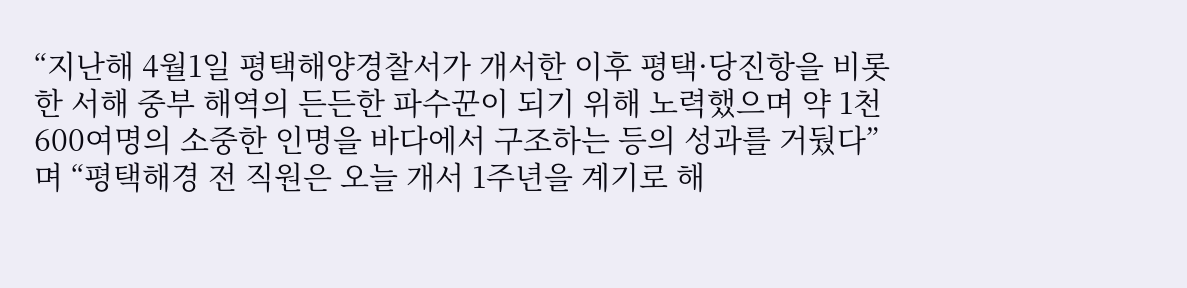“지난해 4월1일 평택해양경찰서가 개서한 이후 평택·당진항을 비롯한 서해 중부 해역의 든든한 파수꾼이 되기 위해 노력했으며 약 1천600여명의 소중한 인명을 바다에서 구조하는 등의 성과를 거뒀다”며 “평택해경 전 직원은 오늘 개서 1주년을 계기로 해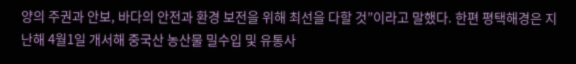양의 주권과 안보, 바다의 안전과 환경 보전을 위해 최선을 다할 것”이라고 말했다. 한편 평택해경은 지난해 4월1일 개서해 중국산 농산물 밀수입 및 유통사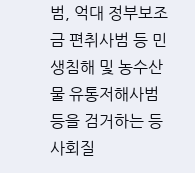범, 억대 정부보조금 편취사범 등 민생침해 및 농수산물 유통저해사범 등을 검거하는 등 사회질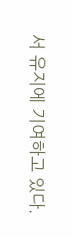서 유지에 기여하고 있다.